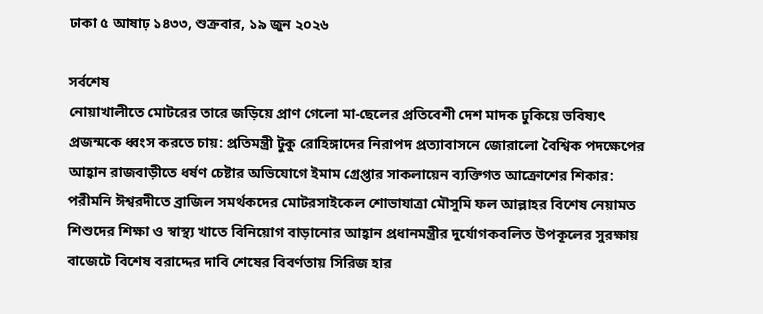ঢাকা ৫ আষাঢ় ১৪৩৩, শুক্রবার, ১৯ জুন ২০২৬

সর্বশেষ
নোয়াখালীতে মোটরের তারে জড়িয়ে প্রাণ গেলো মা-ছেলের প্রতিবেশী দেশ মাদক ঢুকিয়ে ভবিষ্যৎ প্রজন্মকে ধ্বংস করতে চায়: প্রতিমন্ত্রী টুকু রোহিঙ্গাদের নিরাপদ প্রত্যাবাসনে জোরালো বৈশ্বিক পদক্ষেপের আহ্বান রাজবাড়ীতে ধর্ষণ চেষ্টার অভিযোগে ইমাম গ্রেপ্তার সাকলায়েন ব্যক্তিগত আক্রোশের শিকার: পরীমনি ঈশ্বরদীতে ব্রাজিল সমর্থকদের মোটরসাইকেল শোভাযাত্রা মৌসুমি ফল আল্লাহর বিশেষ নেয়ামত শিশুদের শিক্ষা ও স্বাস্থ্য খাতে বিনিয়োগ বাড়ানোর আহ্বান প্রধানমন্ত্রীর দুর্যোগকবলিত উপকূলের সুরক্ষায় বাজেটে বিশেষ বরাদ্দের দাবি শেষের বিবর্ণতায় সিরিজ হার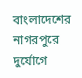বাংলাদেশের নাগরপুরে দুর্যোগে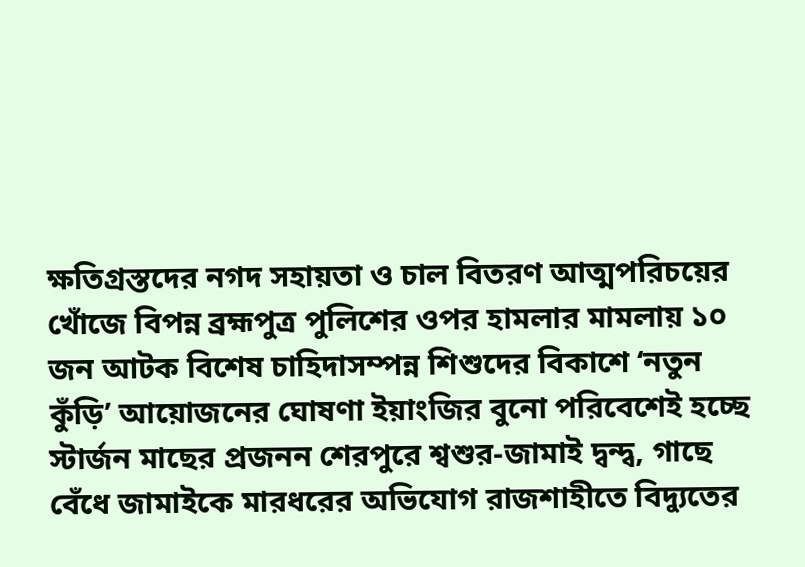ক্ষতিগ্রস্তদের নগদ সহায়তা ও চাল বিতরণ আত্মপরিচয়ের খোঁজে বিপন্ন ব্রহ্মপুত্র পুলিশের ওপর হামলার মামলায় ১০ জন আটক বিশেষ চাহিদাসম্পন্ন শিশুদের বিকাশে ‘নতুন কুঁড়ি’ আয়োজনের ঘোষণা ইয়াংজির বুনো পরিবেশেই হচ্ছে স্টার্জন মাছের প্রজনন শেরপুরে শ্বশুর-জামাই দ্বন্দ্ব, গাছে বেঁধে জামাইকে মারধরের অভিযোগ রাজশাহীতে বিদ্যুতের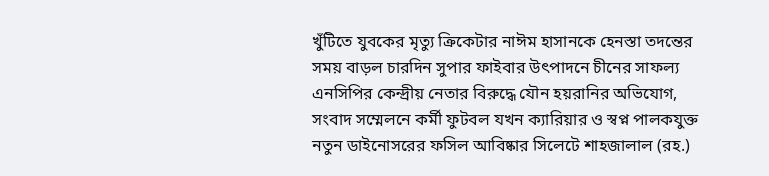খুঁটিতে যুবকের মৃত্যু ক্রিকেটার নাঈম হাসানকে হেনস্তা তদন্তের সময় বাড়ল চারদিন সুপার ফাইবার উৎপাদনে চীনের সাফল্য এনসিপির কেন্দ্রীয় নেতার বিরুদ্ধে যৌন হয়রানির অভিযোগ, সংবাদ সম্মেলনে কর্মী ফুটবল যখন ক্যারিয়ার ও স্বপ্ন পালকযুক্ত নতুন ডাইনোসরের ফসিল আবিষ্কার সিলেটে শাহজালাল (রহ.)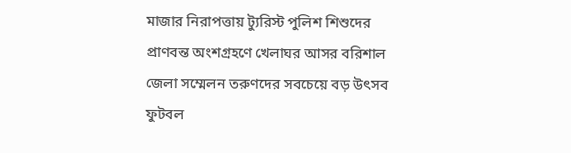মাজার নিরাপত্তায় ট্যুরিস্ট পুলিশ শিশুদের প্রাণবন্ত অংশগ্রহণে খেলাঘর আসর বরিশাল জেলা সম্মেলন তরুণদের সবচেয়ে বড় উৎসব ফুটবল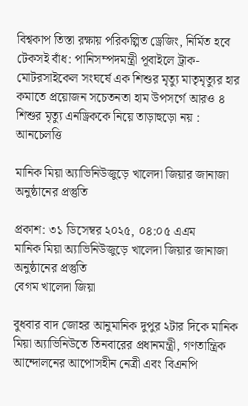বিশ্বকাপ তিস্তা রক্ষায় পরিকল্পিত ড্রেজিং, নির্মিত হবে টেকসই বাঁধ: পানিসম্পদমন্ত্রী পূবাইলে ট্রাক-মোটরসাইকেল সংঘর্ষে এক শিশুর মৃত্যু মাতৃমৃত্যুর হার কমাতে প্রয়োজন সচেতনতা হাম উপসর্গে আরও ৪ শিশুর মৃত্যু এনড্রিককে নিয়ে তাড়াহুড়ো নয় : আনচেলত্তি

মানিক মিয়া অ্যাভিনিউজুড়ে খালেদা জিয়ার জানাজা অনুষ্ঠানের প্রস্তুতি

প্রকাশ: ৩১ ডিসেম্বর ২০২৫, ০৪:০৫ এএম
মানিক মিয়া অ্যাভিনিউজুড়ে খালেদা জিয়ার জানাজা অনুষ্ঠানের প্রস্তুতি
বেগম খালেদা জিয়া

বুধবার বাদ জোহর আনুমানিক দুপুর ২টার দিকে মানিক মিয়া অ্যাভিনিউতে তিনবারের প্রধানমন্ত্রী, গণতান্ত্রিক আন্দোলনের আপোসহীন নেত্রী এবং বিএনপি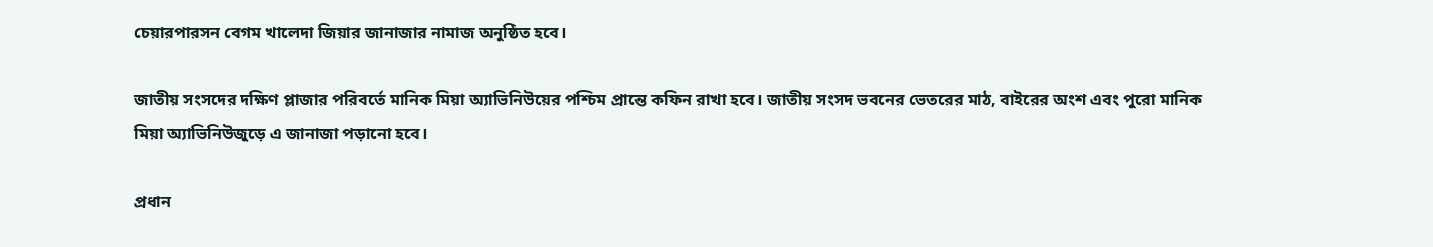চেয়ারপারসন বেগম খালেদা জিয়ার জানাজার নামাজ অনুষ্ঠিত হবে।

জাতীয় সংসদের দক্ষিণ প্লাজার পরিবর্তে মানিক মিয়া অ্যাভিনিউয়ের পশ্চিম প্রান্তে কফিন রাখা হবে। জাতীয় সংসদ ভবনের ভেতরের মাঠ, বাইরের অংশ এবং পুরো মানিক মিয়া অ্যাভিনিউজুড়ে এ জানাজা পড়ানো হবে।

প্রধান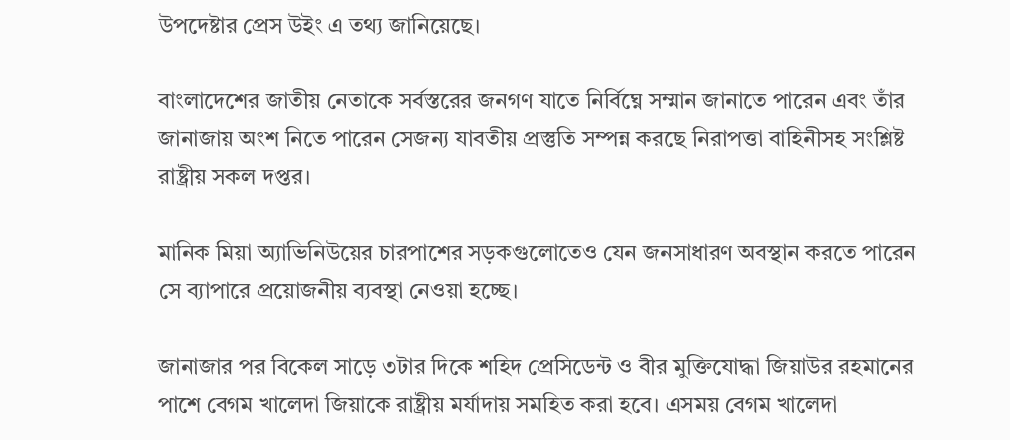উপদেষ্টার প্রেস উইং এ তথ্য জানিয়েছে।

বাংলাদেশের জাতীয় নেতাকে সর্বস্তরের জনগণ যাতে নির্বিঘ্নে সম্মান জানাতে পারেন এবং তাঁর জানাজায় অংশ নিতে পারেন সেজন্য যাবতীয় প্রস্তুতি সম্পন্ন করছে নিরাপত্তা বাহিনীসহ সংশ্লিষ্ট রাষ্ট্রীয় সকল দপ্তর।

মানিক মিয়া অ্যাভিনিউয়ের চারপাশের সড়কগুলোতেও যেন জনসাধারণ অবস্থান করতে পারেন সে ব্যাপারে প্রয়োজনীয় ব্যবস্থা নেওয়া হচ্ছে।

জানাজার পর বিকেল সাড়ে ৩টার দিকে শহিদ প্রেসিডেন্ট ও বীর মুক্তিযোদ্ধা জিয়াউর রহমানের পাশে বেগম খালেদা জিয়াকে রাষ্ট্রীয় মর্যাদায় সমহিত করা হবে। এসময় বেগম খালেদা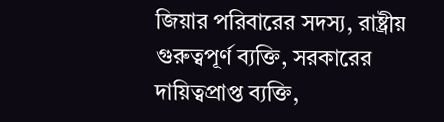জিয়ার পরিবারের সদস্য, রাষ্ট্রীয় গুরুত্বপূর্ণ ব্যক্তি, সরকারের দায়িত্বপ্রাপ্ত ব্যক্তি,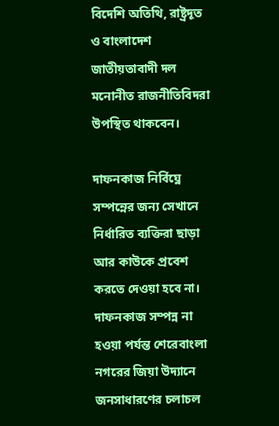বিদেশি অতিথি, রাষ্ট্রদূত ও বাংলাদেশ জাতীয়তাবাদী দল মনোনীত রাজনীতিবিদরা উপস্থিত থাকবেন।

দাফনকাজ নির্বিঘ্নে সম্পন্নের জন্য সেখানে নির্ধারিত ব্যক্তিরা ছাড়া আর কাউকে প্রবেশ করতে দেওয়া হবে না। দাফনকাজ সম্পন্ন না হওয়া পর্যন্ত শেরেবাংলা নগরের জিয়া উদ্যানে জনসাধারণের চলাচল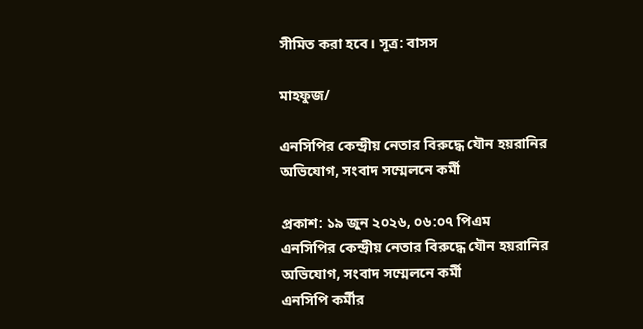সীমিত করা হবে। সূত্র: বাসস

মাহফুজ/

এনসিপির কেন্দ্রীয় নেতার বিরুদ্ধে যৌন হয়রানির অভিযোগ, সংবাদ সম্মেলনে কর্মী

প্রকাশ: ১৯ জুন ২০২৬, ০৬:০৭ পিএম
এনসিপির কেন্দ্রীয় নেতার বিরুদ্ধে যৌন হয়রানির অভিযোগ, সংবাদ সম্মেলনে কর্মী
এনসিপি কর্মীর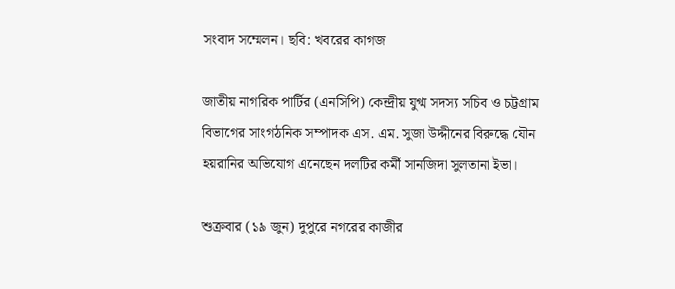সংবাদ সম্মেলন। ছবি: খবরের কাগজ

জাতীয় নাগরিক পার্টির (এনসিপি) কেন্দ্রীয় যুগ্ম সদস্য সচিব ও চট্টগ্রাম বিভাগের সাংগঠনিক সম্পাদক এস. এম. সুজা উদ্দীনের বিরুদ্ধে যৌন হয়রানির অভিযোগ এনেছেন দলটির কর্মী সানজিদা সুলতানা ইভা।

শুক্রবার (১৯ জুন) দুপুরে নগরের কাজীর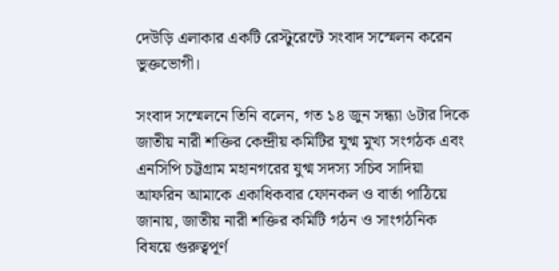দেউড়ি এলাকার একটি রেস্টুরেন্টে সংবাদ সস্মেলন করেন ভুক্তভোগী।

সংবাদ সস্মেলনে তিনি বলেন, গত ১৪ জুন সন্ধ্যা ৬টার দিকে জাতীয় নারী শক্তির কেন্দ্রীয় কমিটির যুগ্ম মুখ্য সংগঠক এবং এনসিপি চট্টগ্রাম মহানগরের যুগ্ম সদস্য সচিব সাদিয়া আফরিন আমাকে একাধিকবার ফোনকল ও বার্তা পাঠিয়ে জানায়, জাতীয় নারী শক্তির কমিটি গঠন ও সাংগঠনিক বিষয়ে গুরুত্বপূর্ণ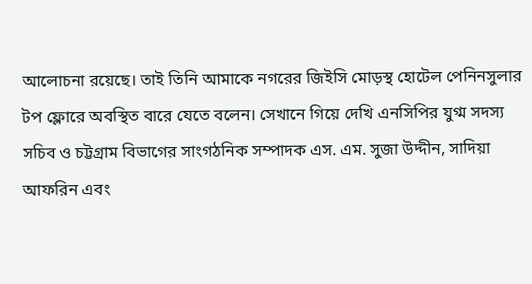আলোচনা রয়েছে। তাই তিনি আমাকে নগরের জিইসি মোড়স্থ হোটেল পেনিনসুলার টপ ফ্লোরে অবস্থিত বারে যেতে বলেন। সেখানে গিয়ে দেখি এনসিপির যুগ্ম সদস্য সচিব ও চট্টগ্রাম বিভাগের সাংগঠনিক সম্পাদক এস. এম. সুজা উদ্দীন, সাদিয়া আফরিন এবং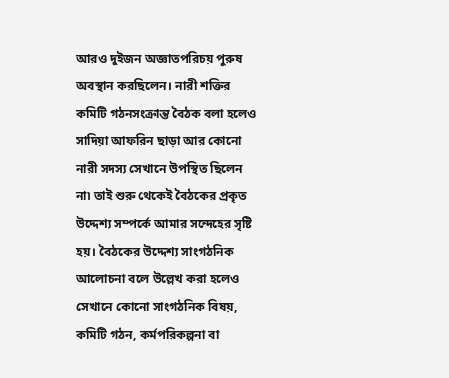আরও দুইজন অজ্ঞাতপরিচয় পুরুষ অবস্থান করছিলেন। নারী শক্তির কমিটি গঠনসংক্রান্ত বৈঠক বলা হলেও সাদিয়া আফরিন ছাড়া আর কোনো নারী সদস্য সেখানে উপস্থিত ছিলেন না৷ তাই শুরু থেকেই বৈঠকের প্রকৃত উদ্দেশ্য সম্পর্কে আমার সন্দেহের সৃষ্টি হয়। বৈঠকের উদ্দেশ্য সাংগঠনিক আলোচনা বলে উল্লেখ করা হলেও সেখানে কোনো সাংগঠনিক বিষয়, কমিটি গঠন, কর্মপরিকল্পনা বা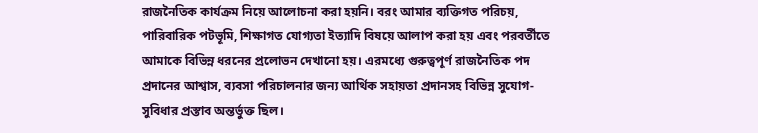রাজনৈতিক কার্যক্রম নিয়ে আলোচনা করা হয়নি। বরং আমার ব্যক্তিগত পরিচয়, পারিবারিক পটভূমি, শিক্ষাগত যোগ্যতা ইত্যাদি বিষয়ে আলাপ করা হয় এবং পরবর্তীতে আমাকে বিভিন্ন ধরনের প্রলোভন দেখানো হয়। এরমধ্যে গুরুত্বপূর্ণ রাজনৈতিক পদ প্রদানের আশ্বাস, ব্যবসা পরিচালনার জন্য আর্থিক সহায়তা প্রদানসহ বিভিন্ন সুযোগ-সুবিধার প্রস্তাব অন্তর্ভুক্ত ছিল।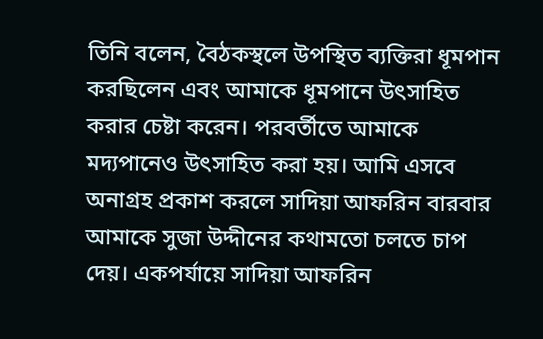তিনি বলেন, বৈঠকস্থলে উপস্থিত ব্যক্তিরা ধূমপান করছিলেন এবং আমাকে ধূমপানে উৎসাহিত করার চেষ্টা করেন। পরবর্তীতে আমাকে মদ্যপানেও উৎসাহিত করা হয়। আমি এসবে অনাগ্রহ প্রকাশ করলে সাদিয়া আফরিন বারবার আমাকে সুজা উদ্দীনের কথামতো চলতে চাপ দেয়। একপর্যায়ে সাদিয়া আফরিন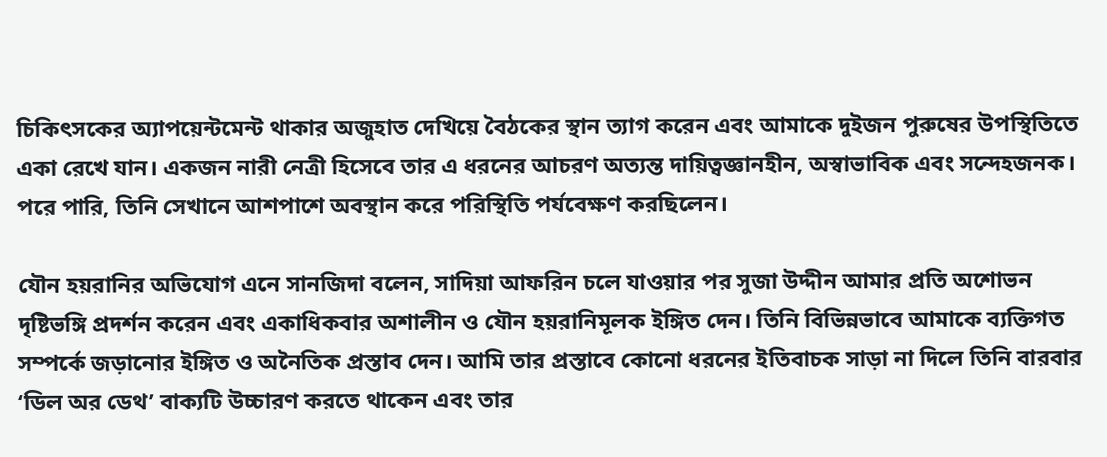চিকিৎসকের অ্যাপয়েন্টমেন্ট থাকার অজুহাত দেখিয়ে বৈঠকের স্থান ত্যাগ করেন এবং আমাকে দুইজন পুরুষের উপস্থিতিতে একা রেখে যান। একজন নারী নেত্রী হিসেবে তার এ ধরনের আচরণ অত্যন্ত দায়িত্বজ্ঞানহীন, অস্বাভাবিক এবং সন্দেহজনক। পরে পারি, তিনি সেখানে আশপাশে অবস্থান করে পরিস্থিতি পর্যবেক্ষণ করছিলেন।

যৌন হয়রানির অভিযোগ এনে সানজিদা বলেন, সাদিয়া আফরিন চলে যাওয়ার পর সুজা উদ্দীন আমার প্রতি অশোভন দৃষ্টিভঙ্গি প্রদর্শন করেন এবং একাধিকবার অশালীন ও যৌন হয়রানিমূলক ইঙ্গিত দেন। তিনি বিভিন্নভাবে আমাকে ব্যক্তিগত সম্পর্কে জড়ানোর ইঙ্গিত ও অনৈতিক প্রস্তাব দেন। আমি তার প্রস্তাবে কোনো ধরনের ইতিবাচক সাড়া না দিলে তিনি বারবার ‘ডিল অর ডেথ’ বাক্যটি উচ্চারণ করতে থাকেন এবং তার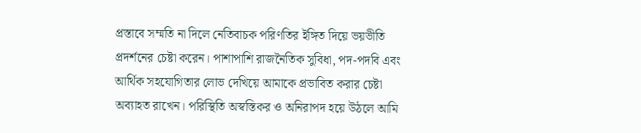প্রস্তাবে সম্মতি না দিলে নেতিবাচক পরিণতির ইঙ্গিত দিয়ে ভয়ভীতি প্রদর্শনের চেষ্টা করেন। পাশাপাশি রাজনৈতিক সুবিধা, পদ-পদবি এবং আর্থিক সহযোগিতার লোভ দেখিয়ে আমাকে প্রভাবিত করার চেষ্টা অব্যাহত রাখেন। পরিস্থিতি অস্বস্তিকর ও অনিরাপদ হয়ে উঠলে আমি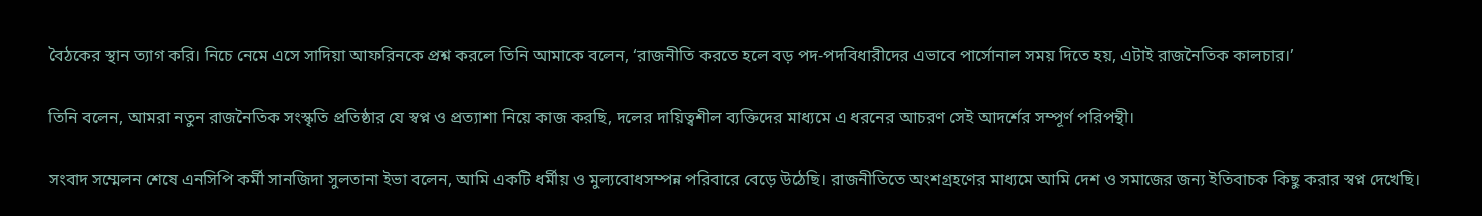বৈঠকের স্থান ত্যাগ করি। নিচে নেমে এসে সাদিয়া আফরিনকে প্রশ্ন করলে তিনি আমাকে বলেন, ‘রাজনীতি করতে হলে বড় পদ-পদবিধারীদের এভাবে পার্সোনাল সময় দিতে হয়, এটাই রাজনৈতিক কালচার।’

তিনি বলেন, আমরা নতুন রাজনৈতিক সংস্কৃতি প্রতিষ্ঠার যে স্বপ্ন ও প্রত্যাশা নিয়ে কাজ করছি, দলের দায়িত্বশীল ব্যক্তিদের মাধ্যমে এ ধরনের আচরণ সেই আদর্শের সম্পূর্ণ পরিপন্থী।

সংবাদ সম্মেলন শেষে এনসিপি কর্মী সানজিদা সুলতানা ইভা বলেন, আমি একটি ধর্মীয় ও মুল্যবোধসম্পন্ন পরিবারে বেড়ে উঠেছি। রাজনীতিতে অংশগ্রহণের মাধ্যমে আমি দেশ ও সমাজের জন্য ইতিবাচক কিছু করার স্বপ্ন দেখেছি।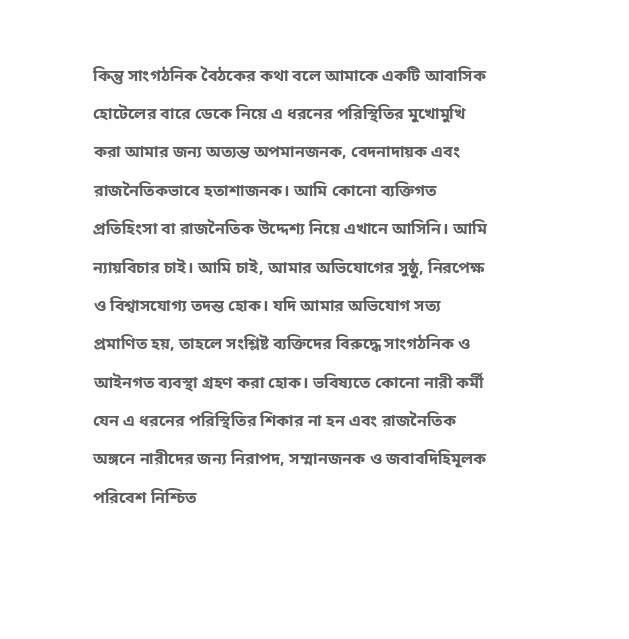কিন্তু সাংগঠনিক বৈঠকের কথা বলে আমাকে একটি আবাসিক হোটেলের বারে ডেকে নিয়ে এ ধরনের পরিস্থিতির মুখোমুখি করা আমার জন্য অত্যন্ত অপমানজনক, বেদনাদায়ক এবং রাজনৈতিকভাবে হতাশাজনক। আমি কোনো ব্যক্তিগত প্রতিহিংসা বা রাজনৈতিক উদ্দেশ্য নিয়ে এখানে আসিনি। আমি ন্যায়বিচার চাই। আমি চাই, আমার অভিযোগের সুষ্ঠু, নিরপেক্ষ ও বিশ্বাসযোগ্য তদন্ত হোক। যদি আমার অভিযোগ সত্য প্রমাণিত হয়, তাহলে সংশ্লিষ্ট ব্যক্তিদের বিরুদ্ধে সাংগঠনিক ও আইনগত ব্যবস্থা গ্রহণ করা হোক। ভবিষ্যতে কোনো নারী কর্মী যেন এ ধরনের পরিস্থিতির শিকার না হন এবং রাজনৈতিক অঙ্গনে নারীদের জন্য নিরাপদ, সম্মানজনক ও জবাবদিহিমূলক পরিবেশ নিশ্চিত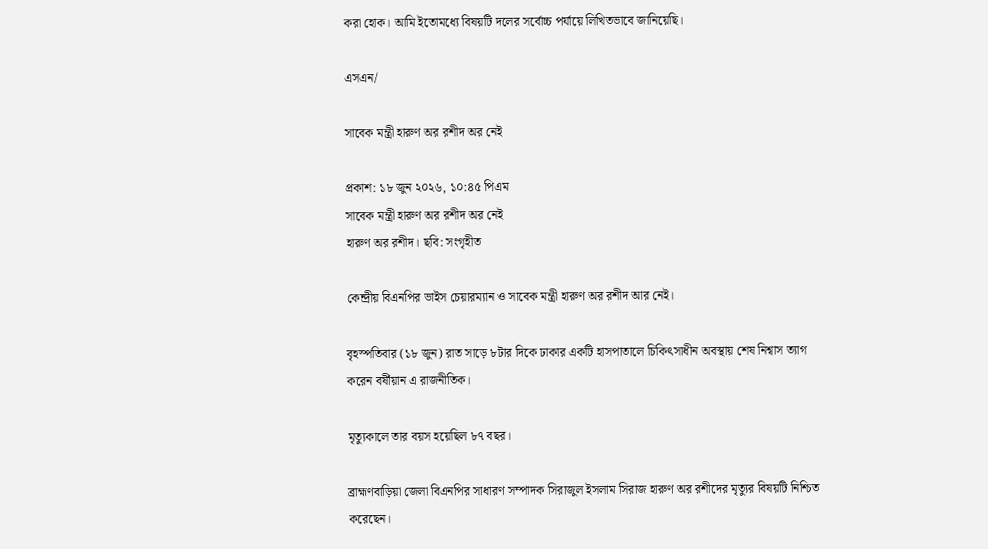করা হোক। আমি ইতোমধ্যে বিষয়টি দলের সর্বোচ্চ পর্যায়ে লিখিতভাবে জানিয়েছি।

এসএন/

সাবেক মন্ত্রী হারুণ অর রশীদ অর নেই

প্রকাশ: ১৮ জুন ২০২৬, ১০:৪৫ পিএম
সাবেক মন্ত্রী হারুণ অর রশীদ অর নেই
হারুণ অর রশীদ। ছবি: সংগৃহীত

কেন্দ্রীয় বিএনপির ভাইস চেয়ারম্যান ও সাবেক মন্ত্রী হারুণ অর রশীদ আর নেই।

বৃহস্পতিবার (১৮ জুন) রাত সাড়ে ৮টার দিকে ঢাকার একটি হাসপাতালে চিকিৎসাধীন অবস্থায় শেষ নিশ্বাস ত্যাগ করেন বর্ষীয়ান এ রাজনীতিক।

মৃত্যুকালে তার বয়স হয়েছিল ৮৭ বছর।

ব্রাহ্মণবাড়িয়া জেলা বিএনপির সাধারণ সম্পাদক সিরাজুল ইসলাম সিরাজ হারুণ অর রশীদের মৃত্যুর বিষয়টি নিশ্চিত করেছেন।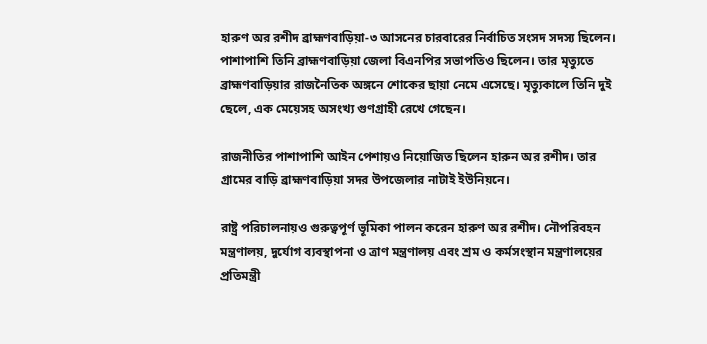হারুণ অর রশীদ ব্রাহ্মণবাড়িয়া-৩ আসনের চারবারের নির্বাচিত সংসদ সদস্য ছিলেন। পাশাপাশি তিনি ব্রাহ্মণবাড়িয়া জেলা বিএনপির সভাপতিও ছিলেন। তার মৃত্যুতে ব্রাহ্মণবাড়িয়ার রাজনৈতিক অঙ্গনে শোকের ছায়া নেমে এসেছে। মৃত্যুকালে তিনি দুই ছেলে, এক মেয়েসহ অসংখ্য গুণগ্রাহী রেখে গেছেন।

রাজনীতির পাশাপাশি আইন পেশায়ও নিয়োজিত ছিলেন হারুন অর রশীদ। তার গ্রামের বাড়ি ব্রাহ্মণবাড়িয়া সদর উপজেলার নাটাই ইউনিয়নে।

রাষ্ট্র পরিচালনায়ও গুরুত্বপূর্ণ ভূমিকা পালন করেন হারুণ অর রশীদ। নৌপরিবহন মন্ত্রণালয়, দুর্যোগ ব্যবস্থাপনা ও ত্রাণ মন্ত্রণালয় এবং শ্রম ও কর্মসংস্থান মন্ত্রণালয়ের প্রতিমন্ত্রী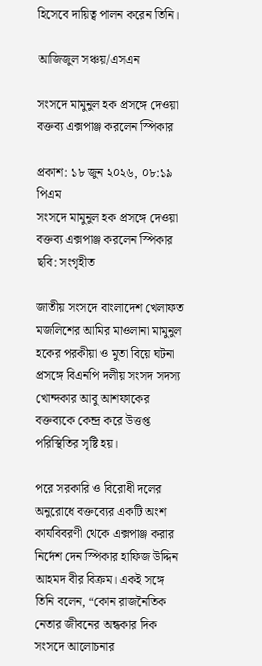হিসেবে দায়িত্ব পালন করেন তিনি।

আজিজুল সঞ্চয়/এসএন

সংসদে মামুনুল হক প্রসঙ্গে দেওয়া বক্তব্য এক্সপাঞ্জ করলেন স্পিকার

প্রকাশ: ১৮ জুন ২০২৬, ০৮:১৯ পিএম
সংসদে মামুনুল হক প্রসঙ্গে দেওয়া বক্তব্য এক্সপাঞ্জ করলেন স্পিকার
ছবি: সংগৃহীত

জাতীয় সংসদে বাংলাদেশ খেলাফত মজলিশের আমির মাওলানা মামুনুল হকের পরকীয়া ও মুতা বিয়ে ঘটনা প্রসঙ্গে বিএনপি দলীয় সংসদ সদস্য খোন্দকার আবু আশফাকের বক্তব্যকে কেন্দ্র করে উত্তপ্ত পরিস্থিতির সৃষ্টি হয়।

পরে সরকারি ও বিরোধী দলের অনুরোধে বক্তব্যের একটি অংশ কার্যবিবরণী থেকে এক্সপাঞ্জ করার নির্দেশ দেন স্পিকার হাফিজ উদ্দিন আহমদ বীর বিক্রম। একই সঙ্গে তিনি বলেন, “কোন রাজনৈতিক নেতার জীবনের অন্ধকার দিক সংসদে আলোচনার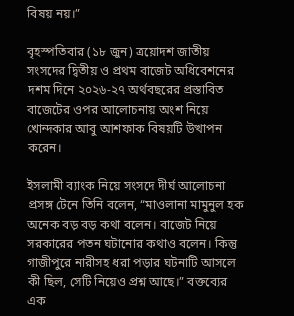বিষয় নয়।”

বৃহস্পতিবার (১৮ জুন) ত্রয়োদশ জাতীয় সংসদের দ্বিতীয় ও প্রথম বাজেট অধিবেশনের দশম দিনে ২০২৬-২৭ অর্থবছরের প্রস্তাবিত বাজেটের ওপর আলোচনায় অংশ নিয়ে খোন্দকার আবু আশফাক বিষয়টি উত্থাপন করেন।

ইসলামী ব্যাংক নিয়ে সংসদে দীর্ঘ আলোচনা প্রসঙ্গ টেনে তিনি বলেন, “মাওলানা মামুনুল হক অনেক বড় বড় কথা বলেন। বাজেট নিয়ে সরকারের পতন ঘটানোর কথাও বলেন। কিন্তু গাজীপুরে নারীসহ ধরা পড়ার ঘটনাটি আসলে কী ছিল, সেটি নিয়েও প্রশ্ন আছে।” বক্তব্যের এক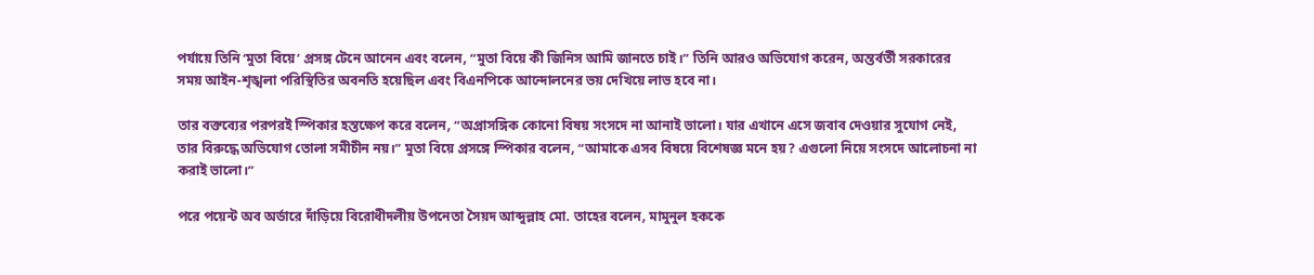পর্যায়ে তিনি ‘মুতা বিয়ে’ প্রসঙ্গ টেনে আনেন এবং বলেন, “মুতা বিয়ে কী জিনিস আমি জানতে চাই।” তিনি আরও অভিযোগ করেন, অন্তর্বর্তী সরকারের সময় আইন-শৃঙ্খলা পরিস্থিতির অবনতি হয়েছিল এবং বিএনপিকে আন্দোলনের ভয় দেখিয়ে লাভ হবে না।

তার বক্তব্যের পরপরই স্পিকার হস্তক্ষেপ করে বলেন, “অপ্রাসঙ্গিক কোনো বিষয় সংসদে না আনাই ভালো। যার এখানে এসে জবাব দেওয়ার সুযোগ নেই, তার বিরুদ্ধে অভিযোগ তোলা সমীচীন নয়।” মুতা বিয়ে প্রসঙ্গে স্পিকার বলেন, “আমাকে এসব বিষয়ে বিশেষজ্ঞ মনে হয়? এগুলো নিয়ে সংসদে আলোচনা না করাই ভালো।”

পরে পয়েন্ট অব অর্ডারে দাঁড়িয়ে বিরোধীদলীয় উপনেতা সৈয়দ আব্দুল্লাহ মো. তাহের বলেন, মামুনুল হককে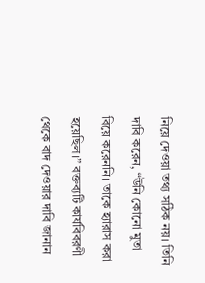নিয়ে দেওয়া তথ্য সঠিক নয়। তিনি দাবি করেন, “উনি কোনো মুতা বিয়ে করেননি। তাকে হ্যারাস করা হয়েছিল।” বক্তব্যটি কার্যবিবরণী থেকে বাদ দেওয়ার দাবি জানান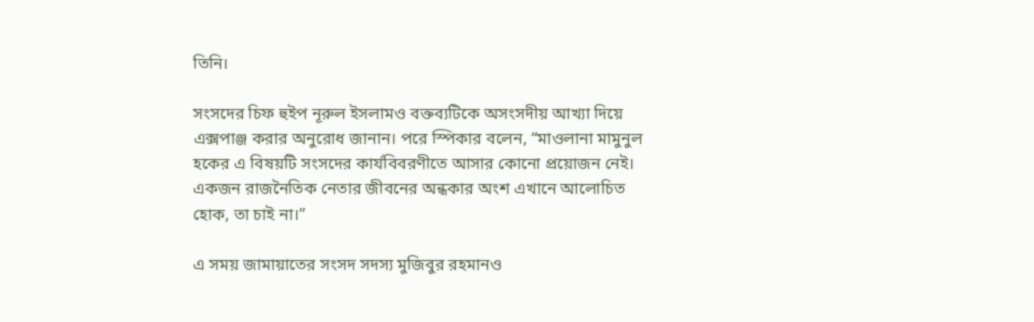তিনি।

সংসদের চিফ হুইপ নূরুল ইসলামও বক্তব্যটিকে অসংসদীয় আখ্যা দিয়ে এক্সপাঞ্জ করার অনুরোধ জানান। পরে স্পিকার বলেন, “মাওলানা মামুনুল হকের এ বিষয়টি সংসদের কার্যবিবরণীতে আসার কোনো প্রয়োজন নেই। একজন রাজনৈতিক নেতার জীবনের অন্ধকার অংশ এখানে আলোচিত হোক, তা চাই না।”

এ সময় জামায়াতের সংসদ সদস্য মুজিবুর রহমানও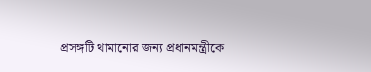প্রসঙ্গটি থামানোর জন্য প্রধানমন্ত্রীকে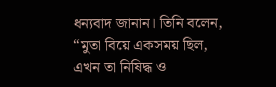ধন্যবাদ জানান। তিনি বলেন, “মুতা বিয়ে একসময় ছিল, এখন তা নিষিদ্ধ ও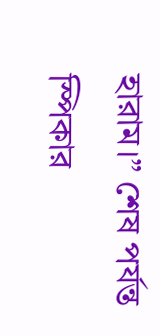হারাম।” শেষ পর্যন্ত স্পিকার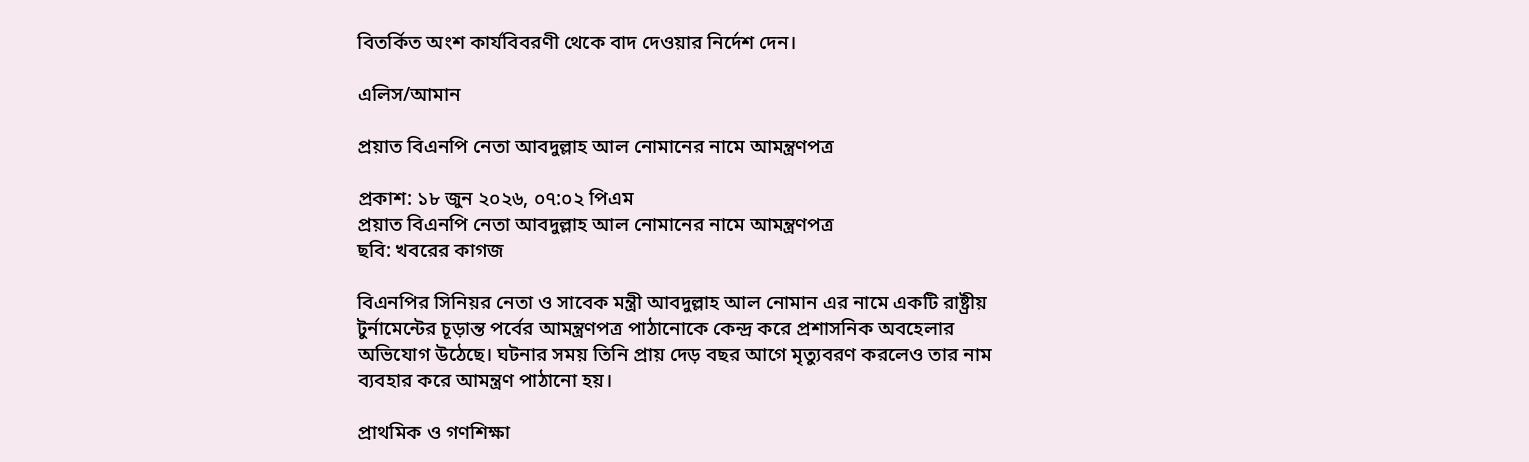বিতর্কিত অংশ কার্যবিবরণী থেকে বাদ দেওয়ার নির্দেশ দেন।

এলিস/আমান

প্রয়াত বিএনপি নেতা আবদুল্লাহ আল নোমানের নামে আমন্ত্রণপত্র

প্রকাশ: ১৮ জুন ২০২৬, ০৭:০২ পিএম
প্রয়াত বিএনপি নেতা আবদুল্লাহ আল নোমানের নামে আমন্ত্রণপত্র
ছবি: খবরের কাগজ

বিএনপির সিনিয়র নেতা ও সাবেক মন্ত্রী আবদুল্লাহ আল নোমান এর নামে একটি রাষ্ট্রীয় টুর্নামেন্টের চূড়ান্ত পর্বের আমন্ত্রণপত্র পাঠানোকে কেন্দ্র করে প্রশাসনিক অবহেলার অভিযোগ উঠেছে। ঘটনার সময় তিনি প্রায় দেড় বছর আগে মৃত্যুবরণ করলেও তার নাম ব্যবহার করে আমন্ত্রণ পাঠানো হয়।

প্রাথমিক ও গণশিক্ষা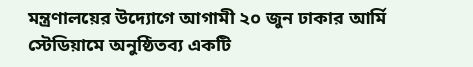মন্ত্রণালয়ের উদ্যোগে আগামী ২০ জুন ঢাকার আর্মি স্টেডিয়ামে অনুষ্ঠিতব্য একটি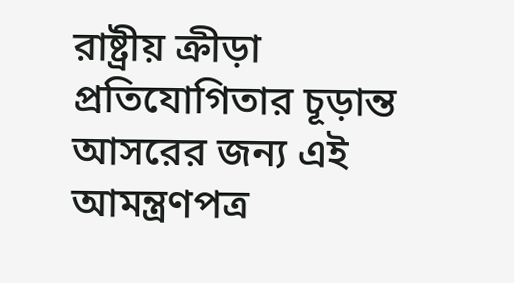রাষ্ট্রীয় ক্রীড়া প্রতিযোগিতার চূড়ান্ত আসরের জন্য এই আমন্ত্রণপত্র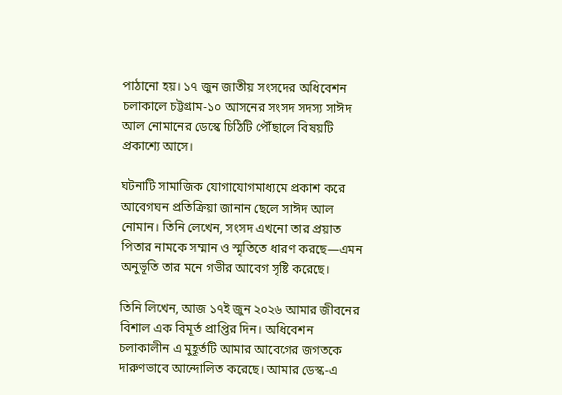পাঠানো হয়। ১৭ জুন জাতীয় সংসদের অধিবেশন চলাকালে চট্টগ্রাম-১০ আসনের সংসদ সদস্য সাঈদ আল নোমানের ডেস্কে চিঠিটি পৌঁছালে বিষয়টি প্রকাশ্যে আসে।

ঘটনাটি সামাজিক যোগাযোগমাধ্যমে প্রকাশ করে আবেগঘন প্রতিক্রিয়া জানান ছেলে সাঈদ আল নোমান। তিনি লেখেন, সংসদ এখনো তার প্রয়াত পিতার নামকে সম্মান ও স্মৃতিতে ধারণ করছে—এমন অনুভূতি তার মনে গভীর আবেগ সৃষ্টি করেছে।

তিনি লিখেন, আজ ১৭ই জুন ২০২৬ আমার জীবনের বিশাল এক বিমূর্ত প্রাপ্তির দিন। অধিবেশন চলাকালীন এ মুহূর্তটি আমার আবেগের জগতকে দারুণভাবে আন্দোলিত করেছে। আমার ডেস্ক-এ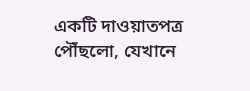একটি দাওয়াতপত্র পৌঁছলো, যেখানে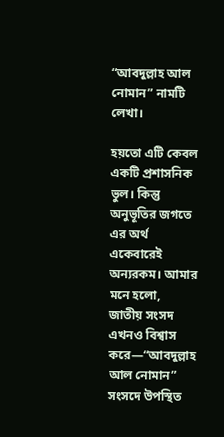“আবদুল্লাহ আল নোমান” নামটি লেখা।

হয়তো এটি কেবল একটি প্রশাসনিক ভুল। কিন্তু অনুভূতির জগতে এর অর্থ একেবারেই অন্যরকম। আমার মনে হলো, জাতীয় সংসদ এখনও বিশ্বাস করে—“আবদুল্লাহ আল নোমান” সংসদে উপস্থিত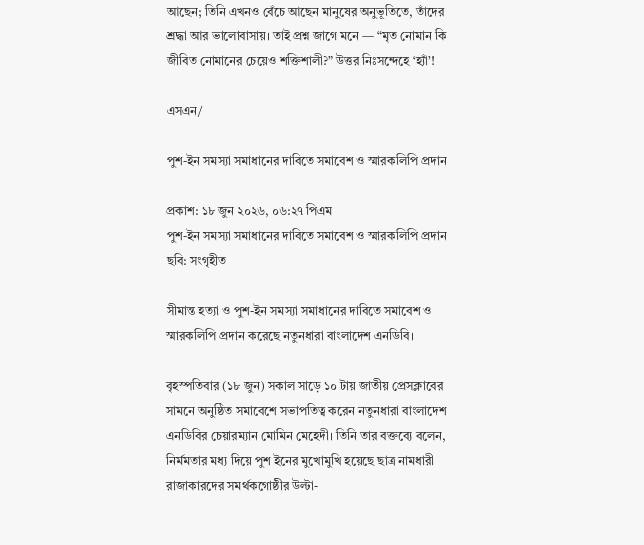আছেন; তিনি এখনও বেঁচে আছেন মানুষের অনুভূতিতে, তাঁদের শ্রদ্ধা আর ভালোবাসায়। তাই প্রশ্ন জাগে মনে — “মৃত নোমান কি জীবিত নোমানের চেয়েও শক্তিশালী?” উত্তর নিঃসন্দেহে ‘হ্যাঁ’!

এসএন/

পুশ-ইন সমস্যা সমাধানের দাবিতে সমাবেশ ও স্মারকলিপি প্রদান

প্রকাশ: ১৮ জুন ২০২৬, ০৬:২৭ পিএম
পুশ-ইন সমস্যা সমাধানের দাবিতে সমাবেশ ও স্মারকলিপি প্রদান
ছবি: সংগৃহীত

সীমান্ত হত্যা ও পুশ-ইন সমস্যা সমাধানের দাবিতে সমাবেশ ও স্মারকলিপি প্রদান করেছে নতুনধারা বাংলাদেশ এনডিবি।

বৃহস্পতিবার (১৮ জুন) সকাল সাড়ে ১০ টায় জাতীয় প্রেসক্লাবের সামনে অনুষ্ঠিত সমাবেশে সভাপতিত্ব করেন নতুনধারা বাংলাদেশ এনডিবির চেয়ারম্যান মোমিন মেহেদী। তিনি তার বক্তব্যে বলেন, নির্মমতার মধ্য দিয়ে পুশ ইনের মুখোমুখি হয়েছে ছাত্র নামধারী রাজাকারদের সমর্থকগোষ্ঠীর উল্টা-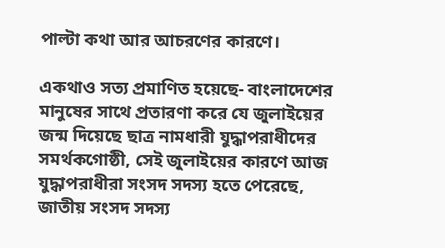পাল্টা কথা আর আচরণের কারণে।

একথাও সত্য প্রমাণিত হয়েছে- বাংলাদেশের মানুষের সাথে প্রতারণা করে যে জুলাইয়ের জন্ম দিয়েছে ছাত্র নামধারী যুদ্ধাপরাধীদের সমর্থকগোষ্ঠী, সেই জুলাইয়ের কারণে আজ যুদ্ধাপরাধীরা সংসদ সদস্য হতে পেরেছে, জাতীয় সংসদ সদস্য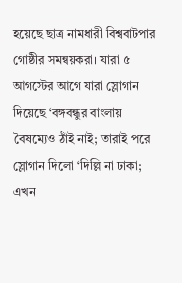হয়েছে ছাত্র নামধারী বিশ্ববাটপার গোষ্ঠীর সমন্বয়করা। যারা ৫ আগস্টের আগে যারা স্লোগান দিয়েছে ‘বঙ্গবন্ধুর বাংলায় বৈষম্যেও ঠাঁই নাই; তারাই পরে স্লোগান দিলো ‘দিল্লি না ঢাকা; এখন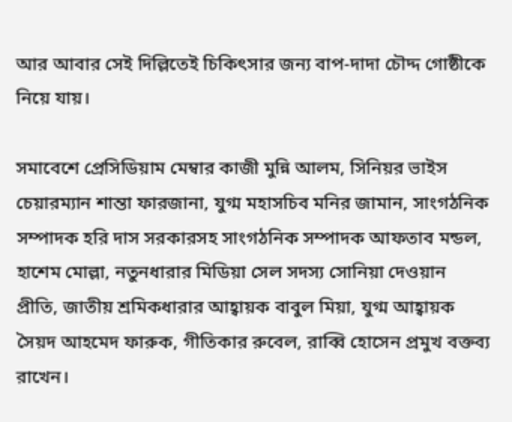আর আবার সেই দিল্লিতেই চিকিৎসার জন্য বাপ-দাদা চৌদ্দ গোষ্ঠীকে নিয়ে যায়।

সমাবেশে প্রেসিডিয়াম মেম্বার কাজী মুন্নি আলম, সিনিয়র ভাইস চেয়ারম্যান শান্তা ফারজানা, যুগ্ম মহাসচিব মনির জামান, সাংগঠনিক সম্পাদক হরি দাস সরকারসহ সাংগঠনিক সম্পাদক আফতাব মন্ডল, হাশেম মোল্লা, নতুনধারার মিডিয়া সেল সদস্য সোনিয়া দেওয়ান প্রীতি, জাতীয় শ্রমিকধারার আহ্বায়ক বাবুল মিয়া, যুগ্ম আহ্বায়ক সৈয়দ আহমেদ ফারুক, গীতিকার রুবেল, রাব্বি হোসেন প্রমুখ বক্তব্য রাখেন।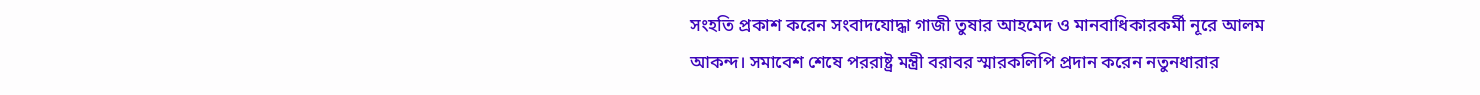সংহতি প্রকাশ করেন সংবাদযোদ্ধা গাজী তুষার আহমেদ ও মানবাধিকারকর্মী নূরে আলম আকন্দ। সমাবেশ শেষে পররাষ্ট্র মন্ত্রী বরাবর স্মারকলিপি প্রদান করেন নতুনধারার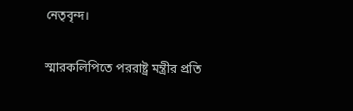নেতৃবৃন্দ।

স্মারকলিপিতে পররাষ্ট্র মন্ত্রীর প্রতি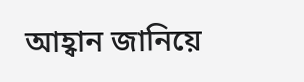আহ্বান জানিয়ে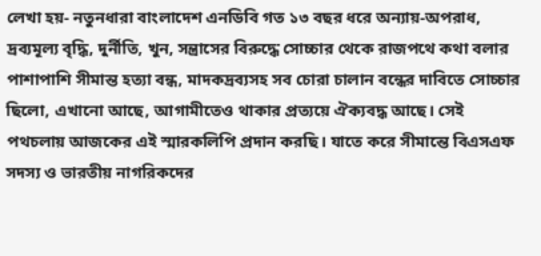লেখা হয়- নতুনধারা বাংলাদেশ এনডিবি গত ১৩ বছর ধরে অন্যায়-অপরাধ, দ্রব্যমূল্য বৃদ্ধি, দুর্নীতি, খুন, সন্ত্রাসের বিরুদ্ধে সোচ্চার থেকে রাজপথে কথা বলার পাশাপাশি সীমান্ত হত্যা বন্ধ, মাদকদ্রব্যসহ সব চোরা চালান বন্ধের দাবিতে সোচ্চার ছিলো, এখানো আছে, আগামীতেও থাকার প্রত্যয়ে ঐক্যবদ্ধ আছে। সেই পথচলায় আজকের এই স্মারকলিপি প্রদান করছি। যাতে করে সীমান্তে বিএসএফ সদস্য ও ভারতীয় নাগরিকদের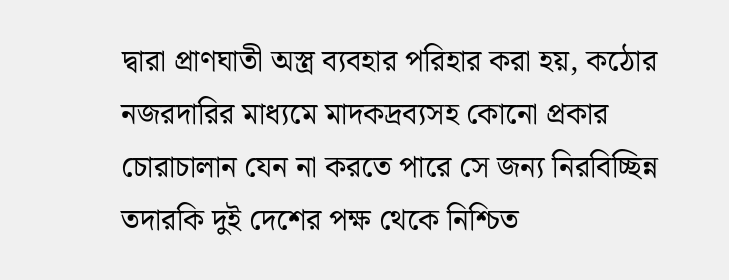দ্বারা প্রাণঘাতী অস্ত্র ব্যবহার পরিহার করা হয়, কঠোর নজরদারির মাধ্যমে মাদকদ্রব্যসহ কোনো প্রকার চোরাচালান যেন না করতে পারে সে জন্য নিরবিচ্ছিন্ন তদারকি দুই দেশের পক্ষ থেকে নিশ্চিত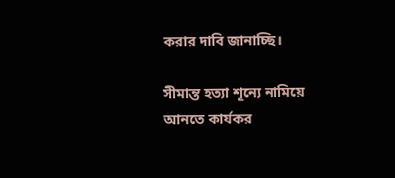করার দাবি জানাচ্ছি।

সীমান্ত হত্যা শূন্যে নামিয়ে আনতে কার্যকর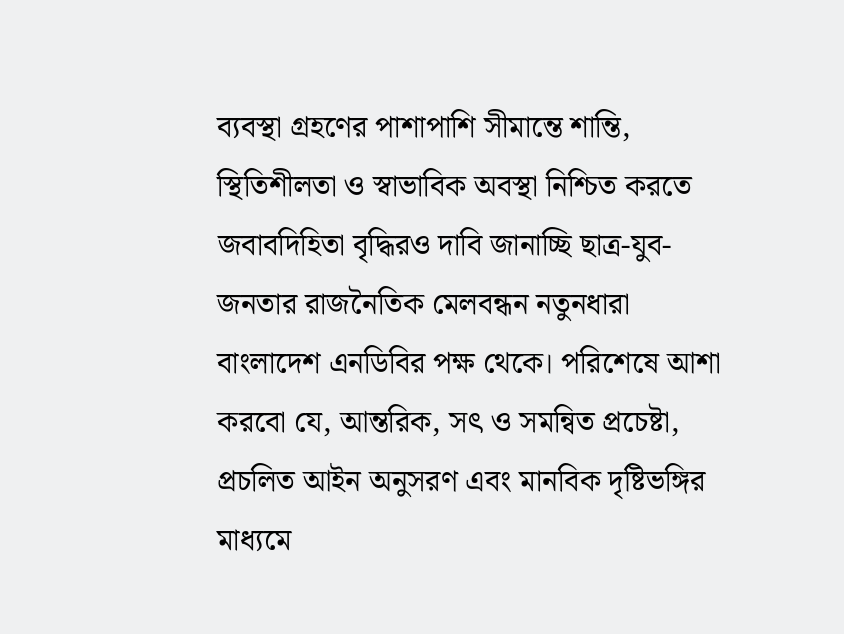ব্যবস্থা গ্রহণের পাশাপাশি সীমান্তে শান্তি, স্থিতিশীলতা ও স্বাভাবিক অবস্থা নিশ্চিত করতে জবাবদিহিতা বৃদ্ধিরও দাবি জানাচ্ছি ছাত্র-যুব-জনতার রাজনৈতিক মেলবন্ধন নতুনধারা বাংলাদেশ এনডিবির পক্ষ থেকে। পরিশেষে আশা করবো যে, আন্তরিক, সৎ ও সমন্বিত প্রচেষ্টা, প্রচলিত আইন অনুসরণ এবং মানবিক দৃষ্টিভঙ্গির মাধ্যমে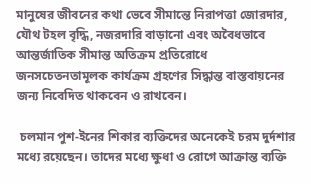মানুষের জীবনের কথা ভেবে সীমান্তে নিরাপত্তা জোরদার, যৌথ টহল বৃদ্ধি, নজরদারি বাড়ানো এবং অবৈধভাবে আন্তর্জাতিক সীমান্ত অতিক্রম প্রতিরোধে জনসচেতনতামূলক কার্যক্রম গ্রহণের সিদ্ধান্ত বাস্তবায়নের জন্য নিবেদিত থাকবেন ও রাখবেন।

 চলমান পুশ-ইনের শিকার ব্যক্তিদের অনেকেই চরম দুর্দশার মধ্যে রয়েছেন। তাদের মধ্যে ক্ষুধা ও রোগে আক্রান্ত ব্যক্তি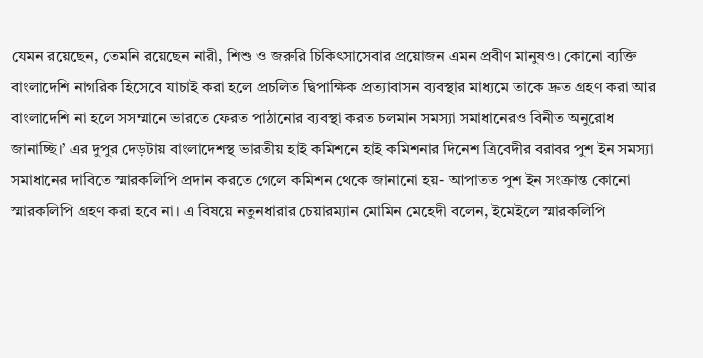যেমন রয়েছেন, তেমনি রয়েছেন নারী, শিশু ও জরুরি চিকিৎসাসেবার প্রয়োজন এমন প্রবীণ মানুষও। কোনো ব্যক্তি বাংলাদেশি নাগরিক হিসেবে যাচাই করা হলে প্রচলিত দ্বিপাক্ষিক প্রত্যাবাসন ব্যবস্থার মাধ্যমে তাকে দ্রুত গ্রহণ করা আর বাংলাদেশি না হলে সসম্মানে ভারতে ফেরত পাঠানোর ব্যবস্থা করত চলমান সমস্যা সমাধানেরও বিনীত অনুরোধ জানাচ্ছি।’ এর দুপুর দেড়টায় বাংলাদেশস্থ ভারতীয় হাই কমিশনে হাই কমিশনার দিনেশ ত্রিবেদীর বরাবর পুশ ইন সমস্যা সমাধানের দাবিতে স্মারকলিপি প্রদান করতে গেলে কমিশন থেকে জানানো হয়- আপাতত পুশ ইন সংক্রান্ত কোনো স্মারকলিপি গ্রহণ করা হবে না। এ বিষয়ে নতুনধারার চেয়ারম্যান মোমিন মেহেদী বলেন, ইমেইলে স্মারকলিপি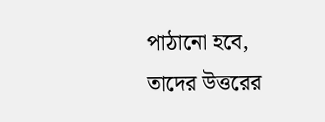পাঠানো হবে, তাদের উত্তরের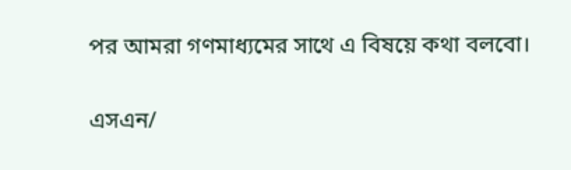পর আমরা গণমাধ্যমের সাথে এ বিষয়ে কথা বলবো।

এসএন/